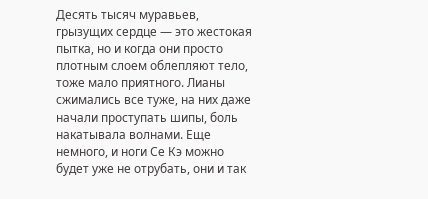Десять тысяч муравьев, грызущих сердце — это жестокая пытка, но и когда они просто плотным слоем облепляют тело, тоже мало приятного. Лианы сжимались все туже, на них даже начали проступать шипы, боль накатывала волнами. Еще немного, и ноги Се Кэ можно будет уже не отрубать, они и так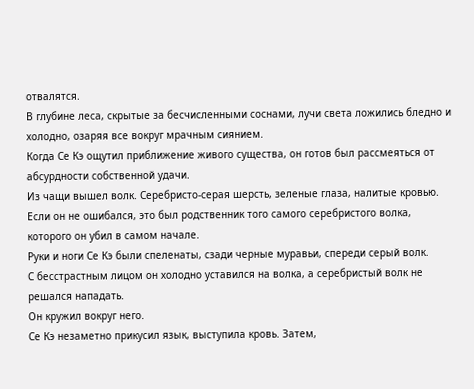отвалятся.
В глубине леса, скрытые за бесчисленными соснами, лучи света ложились бледно и холодно, озаряя все вокруг мрачным сиянием.
Когда Се Кэ ощутил приближение живого существа, он готов был рассмеяться от абсурдности собственной удачи.
Из чащи вышел волк. Серебристо-серая шерсть, зеленые глаза, налитые кровью. Если он не ошибался, это был родственник того самого серебристого волка, которого он убил в самом начале.
Руки и ноги Се Кэ были спеленаты, сзади черные муравьи, спереди серый волк.
С бесстрастным лицом он холодно уставился на волка, а серебристый волк не решался нападать.
Он кружил вокруг него.
Се Кэ незаметно прикусил язык, выступила кровь. Затем,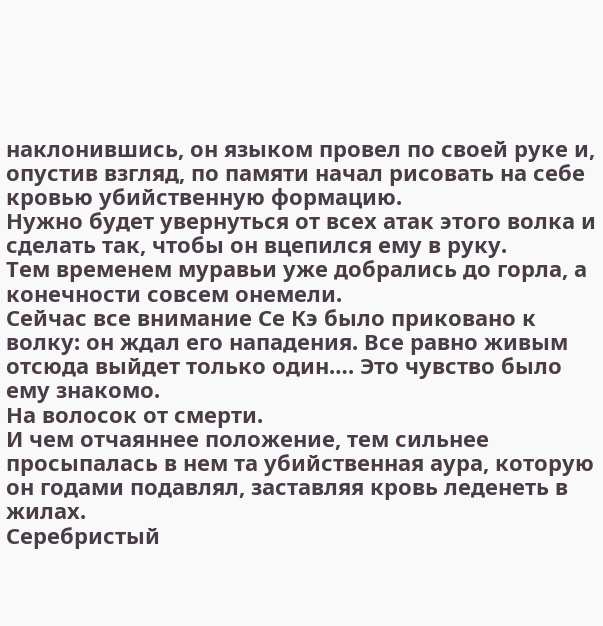наклонившись, он языком провел по своей руке и, опустив взгляд, по памяти начал рисовать на себе кровью убийственную формацию.
Нужно будет увернуться от всех атак этого волка и сделать так, чтобы он вцепился ему в руку.
Тем временем муравьи уже добрались до горла, а конечности совсем онемели.
Сейчас все внимание Се Кэ было приковано к волку: он ждал его нападения. Все равно живым отсюда выйдет только один…. Это чувство было ему знакомо.
На волосок от смерти.
И чем отчаяннее положение, тем сильнее просыпалась в нем та убийственная аура, которую он годами подавлял, заставляя кровь леденеть в жилах.
Серебристый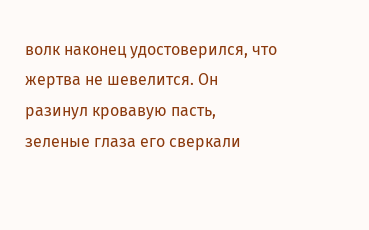волк наконец удостоверился, что жертва не шевелится. Он разинул кровавую пасть, зеленые глаза его сверкали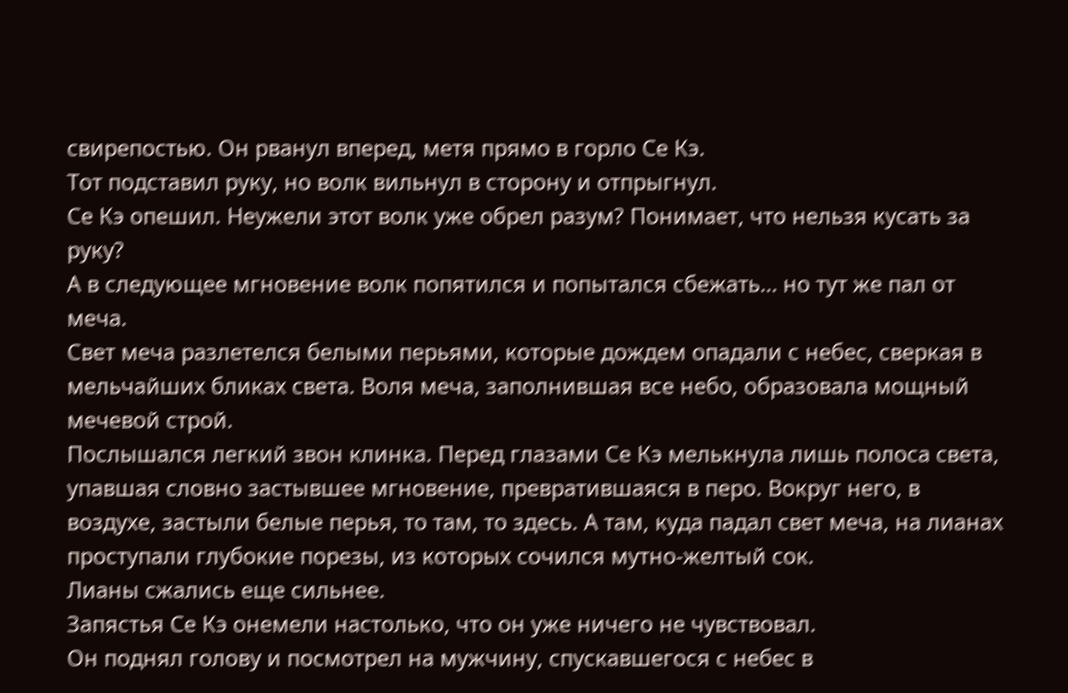свирепостью. Он рванул вперед, метя прямо в горло Се Кэ.
Тот подставил руку, но волк вильнул в сторону и отпрыгнул.
Се Кэ опешил. Неужели этот волк уже обрел разум? Понимает, что нельзя кусать за руку?
А в следующее мгновение волк попятился и попытался сбежать… но тут же пал от меча.
Свет меча разлетелся белыми перьями, которые дождем опадали с небес, сверкая в мельчайших бликах света. Воля меча, заполнившая все небо, образовала мощный мечевой строй.
Послышался легкий звон клинка. Перед глазами Се Кэ мелькнула лишь полоса света, упавшая словно застывшее мгновение, превратившаяся в перо. Вокруг него, в воздухе, застыли белые перья, то там, то здесь. А там, куда падал свет меча, на лианах проступали глубокие порезы, из которых сочился мутно-желтый сок.
Лианы сжались еще сильнее.
Запястья Се Кэ онемели настолько, что он уже ничего не чувствовал.
Он поднял голову и посмотрел на мужчину, спускавшегося с небес в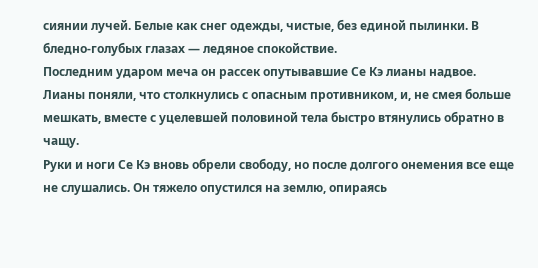сиянии лучей. Белые как снег одежды, чистые, без единой пылинки. В бледно-голубых глазах — ледяное спокойствие.
Последним ударом меча он рассек опутывавшие Се Кэ лианы надвое.
Лианы поняли, что столкнулись с опасным противником, и, не смея больше мешкать, вместе с уцелевшей половиной тела быстро втянулись обратно в чащу.
Руки и ноги Се Кэ вновь обрели свободу, но после долгого онемения все еще не слушались. Он тяжело опустился на землю, опираясь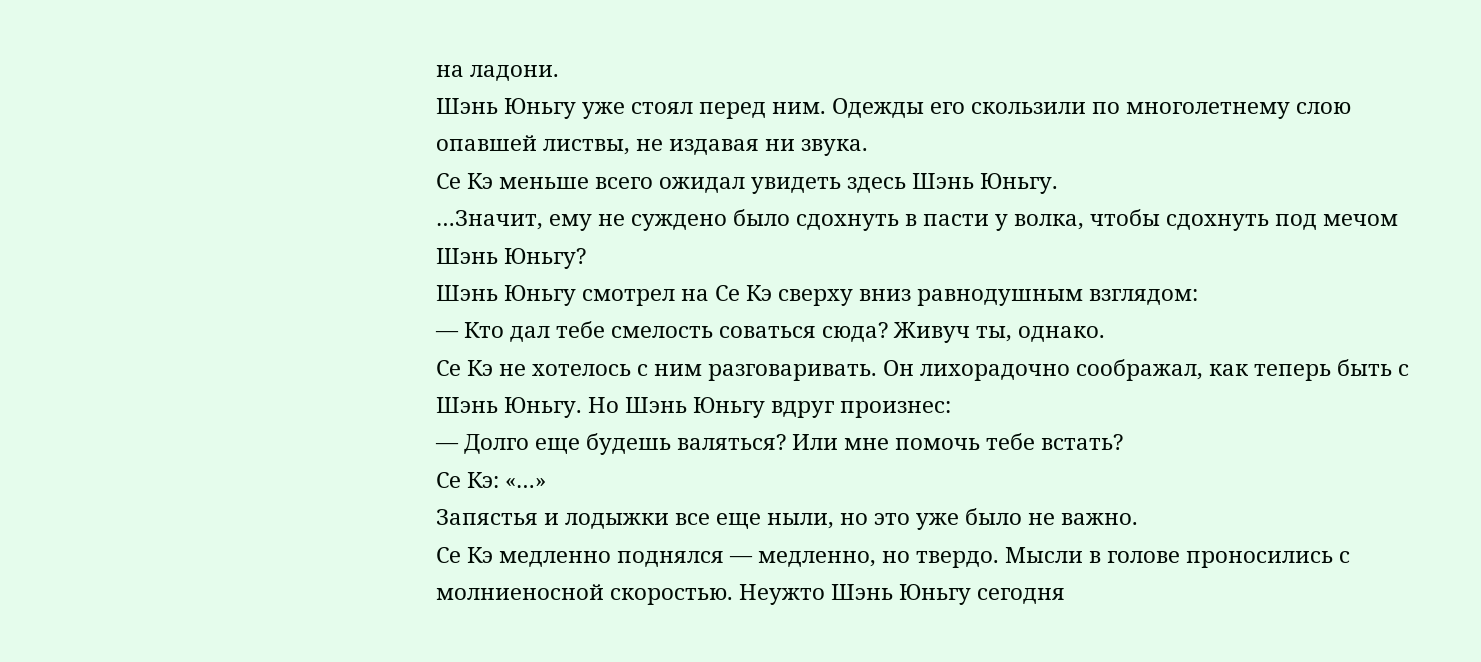на ладони.
Шэнь Юньгу уже стоял перед ним. Одежды его скользили по многолетнему слою опавшей листвы, не издавая ни звука.
Се Кэ меньше всего ожидал увидеть здесь Шэнь Юньгу.
…Значит, ему не суждено было сдохнуть в пасти у волка, чтобы сдохнуть под мечом Шэнь Юньгу?
Шэнь Юньгу смотрел на Се Кэ сверху вниз равнодушным взглядом:
— Кто дал тебе смелость соваться сюда? Живуч ты, однако.
Се Кэ не хотелось с ним разговаривать. Он лихорадочно соображал, как теперь быть с Шэнь Юньгу. Но Шэнь Юньгу вдруг произнес:
— Долго еще будешь валяться? Или мне помочь тебе встать?
Се Кэ: «…»
Запястья и лодыжки все еще ныли, но это уже было не важно.
Се Кэ медленно поднялся — медленно, но твердо. Мысли в голове проносились с молниеносной скоростью. Неужто Шэнь Юньгу сегодня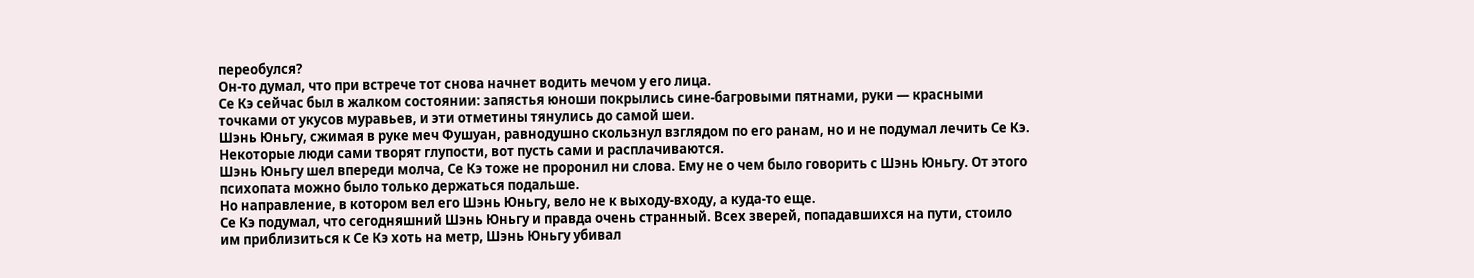переобулся?
Он-то думал, что при встрече тот снова начнет водить мечом у его лица.
Се Кэ сейчас был в жалком состоянии: запястья юноши покрылись сине-багровыми пятнами, руки — красными точками от укусов муравьев, и эти отметины тянулись до самой шеи.
Шэнь Юньгу, сжимая в руке меч Фушуан, равнодушно скользнул взглядом по его ранам, но и не подумал лечить Се Кэ.
Некоторые люди сами творят глупости, вот пусть сами и расплачиваются.
Шэнь Юньгу шел впереди молча, Се Кэ тоже не проронил ни слова. Ему не о чем было говорить с Шэнь Юньгу. От этого психопата можно было только держаться подальше.
Но направление, в котором вел его Шэнь Юньгу, вело не к выходу-входу, а куда-то еще.
Се Кэ подумал, что сегодняшний Шэнь Юньгу и правда очень странный. Всех зверей, попадавшихся на пути, стоило им приблизиться к Се Кэ хоть на метр, Шэнь Юньгу убивал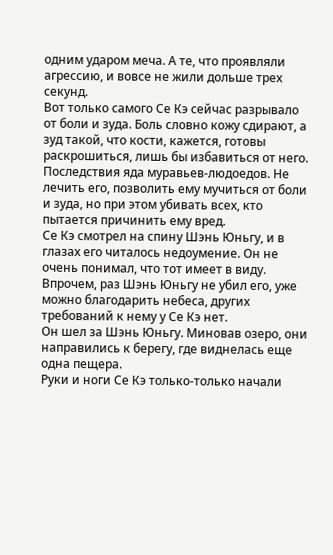одним ударом меча. А те, что проявляли агрессию, и вовсе не жили дольше трех секунд.
Вот только самого Се Кэ сейчас разрывало от боли и зуда. Боль словно кожу сдирают, а зуд такой, что кости, кажется, готовы раскрошиться, лишь бы избавиться от него.
Последствия яда муравьев-людоедов. Не лечить его, позволить ему мучиться от боли и зуда, но при этом убивать всех, кто пытается причинить ему вред.
Се Кэ смотрел на спину Шэнь Юньгу, и в глазах его читалось недоумение. Он не очень понимал, что тот имеет в виду.
Впрочем, раз Шэнь Юньгу не убил его, уже можно благодарить небеса, других требований к нему у Се Кэ нет.
Он шел за Шэнь Юньгу. Миновав озеро, они направились к берегу, где виднелась еще одна пещера.
Руки и ноги Се Кэ только-только начали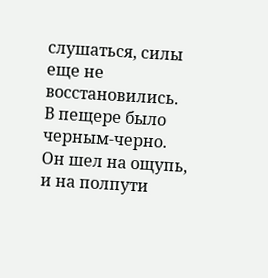слушаться, силы еще не восстановились.
В пещере было черным-черно. Он шел на ощупь, и на полпути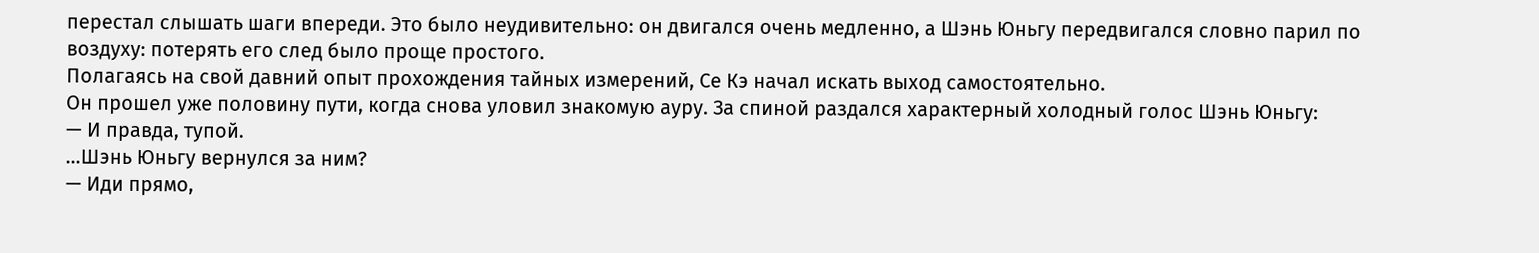перестал слышать шаги впереди. Это было неудивительно: он двигался очень медленно, а Шэнь Юньгу передвигался словно парил по воздуху: потерять его след было проще простого.
Полагаясь на свой давний опыт прохождения тайных измерений, Се Кэ начал искать выход самостоятельно.
Он прошел уже половину пути, когда снова уловил знакомую ауру. За спиной раздался характерный холодный голос Шэнь Юньгу:
— И правда, тупой.
…Шэнь Юньгу вернулся за ним?
— Иди прямо,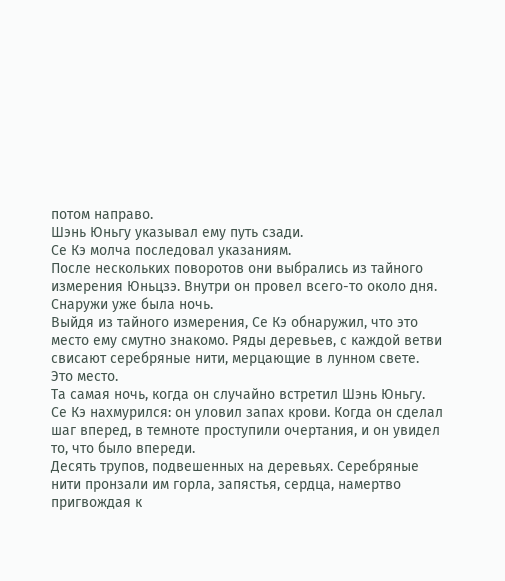потом направо.
Шэнь Юньгу указывал ему путь сзади.
Се Кэ молча последовал указаниям.
После нескольких поворотов они выбрались из тайного измерения Юньцзэ. Внутри он провел всего-то около дня.
Снаружи уже была ночь.
Выйдя из тайного измерения, Се Кэ обнаружил, что это место ему смутно знакомо. Ряды деревьев, с каждой ветви свисают серебряные нити, мерцающие в лунном свете.
Это место.
Та самая ночь, когда он случайно встретил Шэнь Юньгу.
Се Кэ нахмурился: он уловил запах крови. Когда он сделал шаг вперед, в темноте проступили очертания, и он увидел то, что было впереди.
Десять трупов, подвешенных на деревьях. Серебряные нити пронзали им горла, запястья, сердца, намертво пригвождая к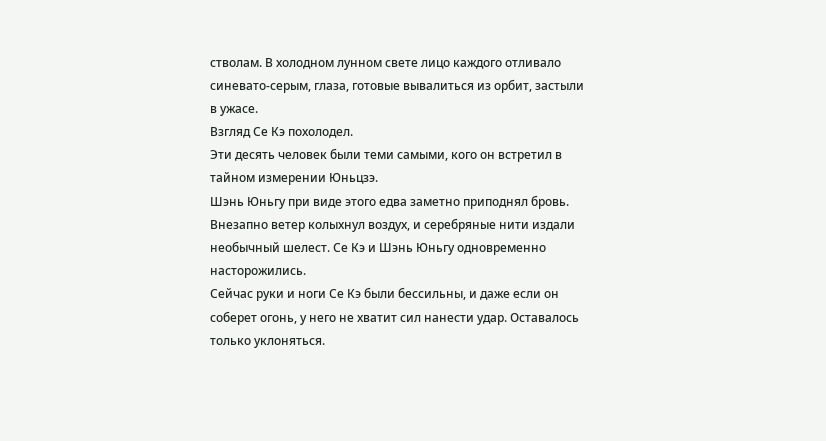стволам. В холодном лунном свете лицо каждого отливало синевато-серым, глаза, готовые вывалиться из орбит, застыли в ужасе.
Взгляд Се Кэ похолодел.
Эти десять человек были теми самыми, кого он встретил в тайном измерении Юньцзэ.
Шэнь Юньгу при виде этого едва заметно приподнял бровь.
Внезапно ветер колыхнул воздух, и серебряные нити издали необычный шелест. Се Кэ и Шэнь Юньгу одновременно насторожились.
Сейчас руки и ноги Се Кэ были бессильны, и даже если он соберет огонь, у него не хватит сил нанести удар. Оставалось только уклоняться.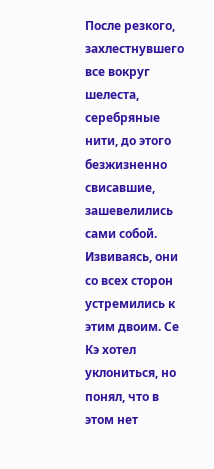После резкого, захлестнувшего все вокруг шелеста, серебряные нити, до этого безжизненно свисавшие, зашевелились сами собой. Извиваясь, они со всех сторон устремились к этим двоим. Се Кэ хотел уклониться, но понял, что в этом нет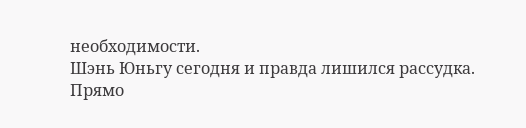необходимости.
Шэнь Юньгу сегодня и правда лишился рассудка.
Прямо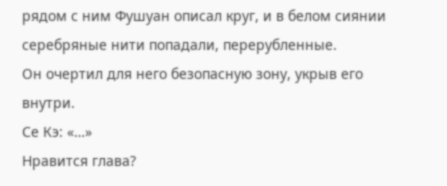рядом с ним Фушуан описал круг, и в белом сиянии серебряные нити попадали, перерубленные.
Он очертил для него безопасную зону, укрыв его внутри.
Се Кэ: «…»
Нравится глава?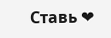Ставь ❤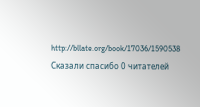http://bllate.org/book/17036/1590538
Сказали спасибо 0 читателей